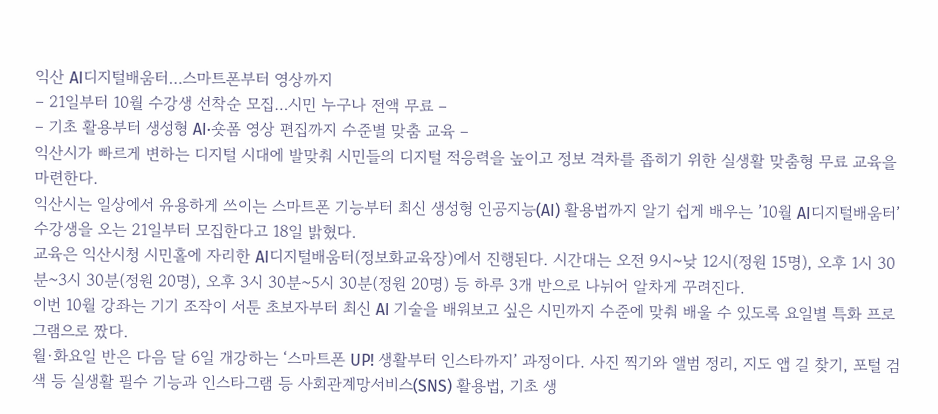익산 AI디지털배움터…스마트폰부터 영상까지
– 21일부터 10월 수강생 선착순 모집…시민 누구나 전액 무료 –
– 기초 활용부터 생성형 AI·숏폼 영상 편집까지 수준별 맞춤 교육 –
익산시가 빠르게 변하는 디지털 시대에 발맞춰 시민들의 디지털 적응력을 높이고 정보 격차를 좁히기 위한 실생활 맞춤형 무료 교육을 마련한다.
익산시는 일상에서 유용하게 쓰이는 스마트폰 기능부터 최신 생성형 인공지능(AI) 활용법까지 알기 쉽게 배우는 ’10월 AI디지털배움터’ 수강생을 오는 21일부터 모집한다고 18일 밝혔다.
교육은 익산시청 시민홀에 자리한 AI디지털배움터(정보화교육장)에서 진행된다. 시간대는 오전 9시~낮 12시(정원 15명), 오후 1시 30분~3시 30분(정원 20명), 오후 3시 30분~5시 30분(정원 20명) 등 하루 3개 반으로 나뉘어 알차게 꾸려진다.
이번 10월 강좌는 기기 조작이 서툰 초보자부터 최신 AI 기술을 배워보고 싶은 시민까지 수준에 맞춰 배울 수 있도록 요일별 특화 프로그램으로 짰다.
월·화요일 반은 다음 달 6일 개강하는 ‘스마트폰 UP! 생활부터 인스타까지’ 과정이다. 사진 찍기와 앨범 정리, 지도 앱 길 찾기, 포털 검색 등 실생활 필수 기능과 인스타그램 등 사회관계망서비스(SNS) 활용법, 기초 생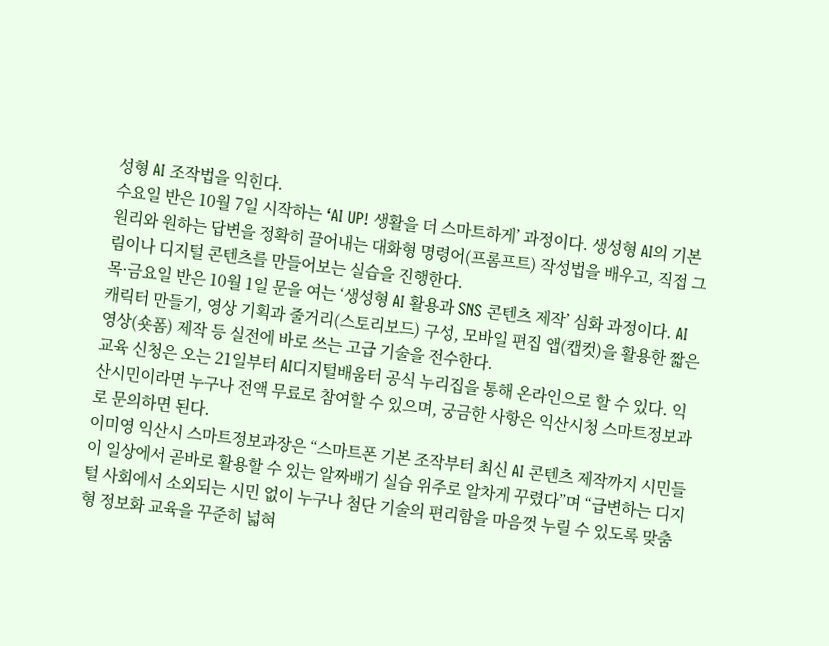성형 AI 조작법을 익힌다.
수요일 반은 10월 7일 시작하는 ‘AI UP! 생활을 더 스마트하게’ 과정이다. 생성형 AI의 기본 원리와 원하는 답변을 정확히 끌어내는 대화형 명령어(프롬프트) 작성법을 배우고, 직접 그림이나 디지털 콘텐츠를 만들어보는 실습을 진행한다.
목·금요일 반은 10월 1일 문을 여는 ‘생성형 AI 활용과 SNS 콘텐츠 제작’ 심화 과정이다. AI 캐릭터 만들기, 영상 기획과 줄거리(스토리보드) 구성, 모바일 편집 앱(캡컷)을 활용한 짧은 영상(숏폼) 제작 등 실전에 바로 쓰는 고급 기술을 전수한다.
교육 신청은 오는 21일부터 AI디지털배움터 공식 누리집을 통해 온라인으로 할 수 있다. 익산시민이라면 누구나 전액 무료로 참여할 수 있으며, 궁금한 사항은 익산시청 스마트정보과로 문의하면 된다.
이미영 익산시 스마트정보과장은 “스마트폰 기본 조작부터 최신 AI 콘텐츠 제작까지 시민들이 일상에서 곧바로 활용할 수 있는 알짜배기 실습 위주로 알차게 꾸렸다”며 “급변하는 디지털 사회에서 소외되는 시민 없이 누구나 첨단 기술의 편리함을 마음껏 누릴 수 있도록 맞춤형 정보화 교육을 꾸준히 넓혀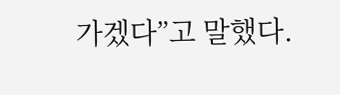가겠다”고 말했다.